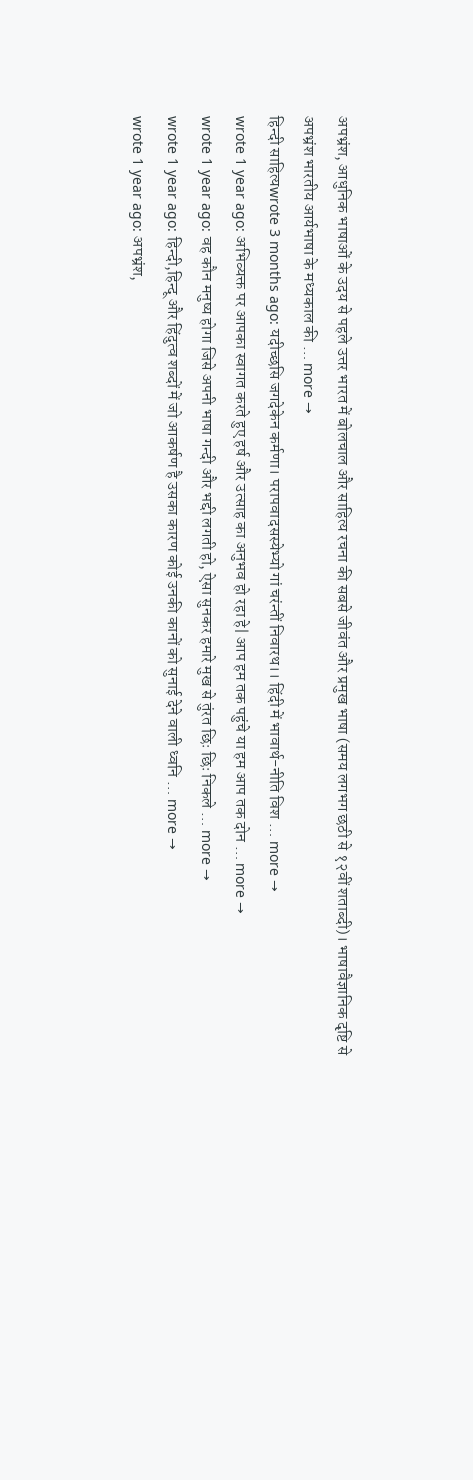अपभ्रंश, आधुनिक भाषाओं के उदय से पहले उत्तर भारत में बोलचाल और साहित्य रचना की सबसे जीवंत और प्रमुख भाषा (समय लगभग छठी से १२वीं शताब्दी)। भाषावैज्ञानिक दृष्टि से अपभ्रंश भारतीय आर्यभाषा के मध्यकाल की … more →
हिन्दी साहित्यwrote 3 months ago: यदीच्छसि जगदेकेन कर्मणा। परापवादसस्येभ्यो गां चरंन्तीं निवारथ।। हिंदी में भावार्थ-नीति विश … more →
wrote 1 year ago: अभिव्यक्त पर आपका स्वागत करते हुए हर्ष और उत्साह का अनुभव हो रहा हे| आप हम तक पहुंचे या हम आप तक दोन … more →
wrote 1 year ago: वह कौन मनुष्य होगा जिसे अपनी भाषा गन्दी और भद्दी लगती हो, ऐसा सुनकर हमारे मुख से तुंरत छिः छिः निकले … more →
wrote 1 year ago: हिन्दी,हिन्दू और हिंदुत्व शब्दों में जो आकर्षण है उसका कारण कोई उनकी कानों को सुनाई देने वाली ध्वनि … more →
wrote 1 year ago: अपभ्रंश,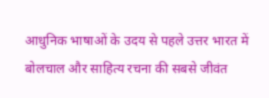आधुनिक भाषाओं के उदय से पहले उत्तर भारत में बोलचाल और साहित्य रचना की सबसे जीवंत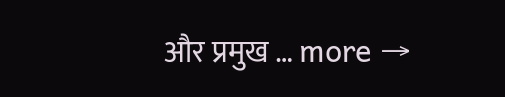और प्रमुख … more →